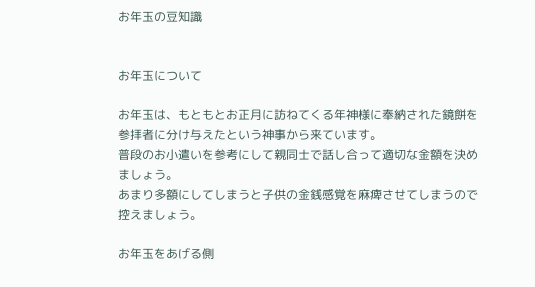お年玉の豆知識


お年玉について

お年玉は、もともとお正月に訪ねてくる年神様に奉納された鏡餅を参拝者に分け与えたという神事から来ています。
普段のお小遣いを参考にして親同士で話し合って適切な金額を決めましょう。
あまり多額にしてしまうと子供の金銭感覚を麻痺させてしまうので控えましょう。

お年玉をあげる側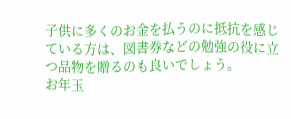子供に多くのお金を払うのに抵抗を感じている方は、図書券などの勉強の役に立つ品物を贈るのも良いでしょう。
お年玉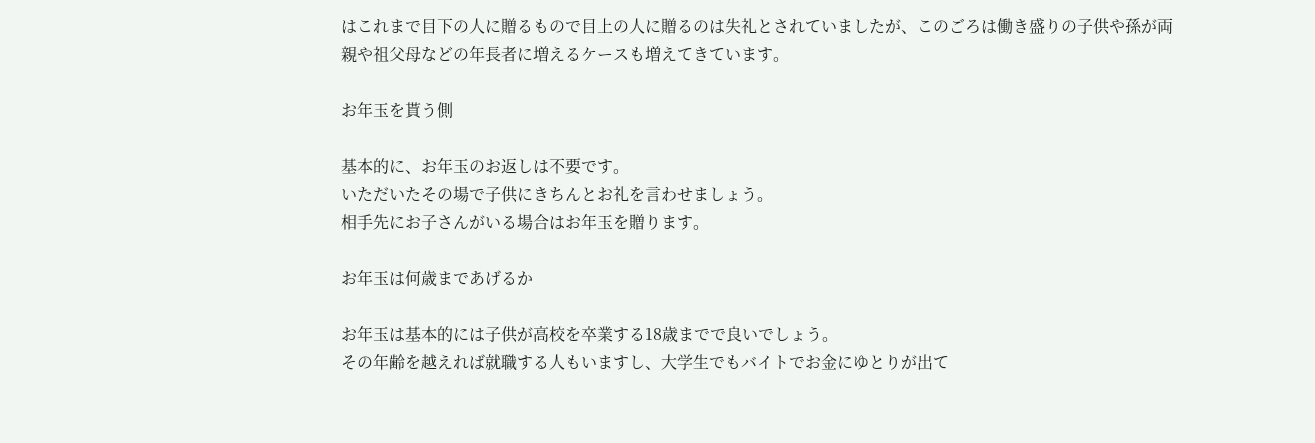はこれまで目下の人に贈るもので目上の人に贈るのは失礼とされていましたが、このごろは働き盛りの子供や孫が両親や祖父母などの年長者に増えるケースも増えてきています。

お年玉を貰う側

基本的に、お年玉のお返しは不要です。
いただいたその場で子供にきちんとお礼を言わせましょう。
相手先にお子さんがいる場合はお年玉を贈ります。

お年玉は何歳まであげるか

お年玉は基本的には子供が高校を卒業する18歳までで良いでしょう。
その年齢を越えれば就職する人もいますし、大学生でもバイトでお金にゆとりが出て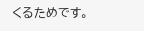くるためです。